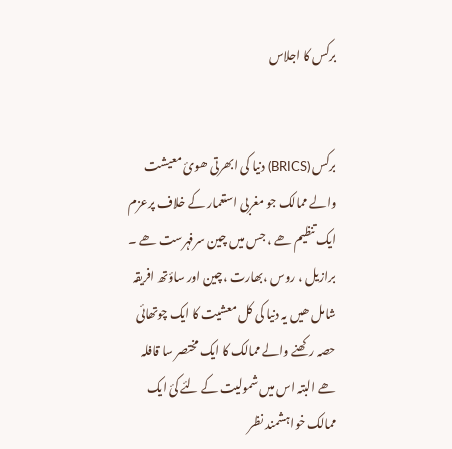برکس کا اجلاس


برکس (BRICS) دنیا کی ابھرتی ھوئ معیشت والے ممالک جو مغربی استعمار کے خلاف پرعزم ایک تنظیم ھے ، جس میں چین سرفہرست ھے ۔ برازیل ، روس ،بھارت ،چین اور ساؤتھ افریقہ شامل ھیں یہ دنیا کی کل معشیت کا ایک چوتھائی حصہ رکھنے والے ممالک کا ایک مختصر سا قافلہ ھے البتہ اس میں شمولیت کے لئے کئ ایک ممالک خواہشمند نظر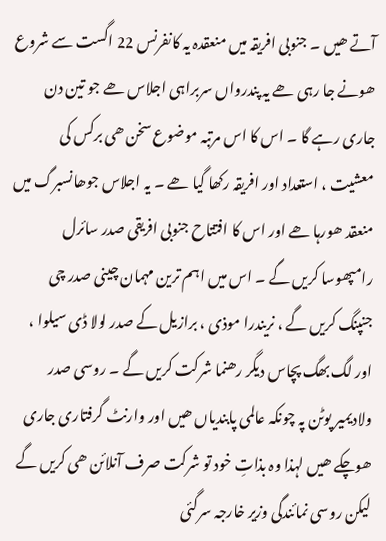آتے ھیں ۔ جنوبی افریقہ میں منعقدہ یہ کانفرنس 22 اگست سے شروع ھونے جا رہی ھے یہ پندرواں سربراہی اجلاس ھے جو تین دن جاری رہے گا ۔ اس کا اس مرتبہ موضوع سخن ھی برکس کی معشیت ، استعداد اور افریقہ رکھا گیا ھے ۔ یہ اجلاس جوھانسبرگ میں منعقد ھورہا ھے اور اس کا افتتاح جنوبی افریقی صدر سائرل رامپھوسا کریں گے ۔ اس میں اہم ترین مہمان چینی صدر چی جنپنگ کریں گے ، نریندرا موذی ، برازیل کے صدر لولا ڈی سیلوا ، اور لگ بھگ پچاس دیگر رھنما شرکت کریں گے ۔ روسی صدر ولادیمیر پوٹن پہ چونکہ عالمی پابندیاں ھیں اور وارنٹ گرفتاری جاری ھوچکے ھیں لہذا وہ بذاتِ خود تو شرکت صرف آنلائن ھی کریں گے لیکن روسی نمائندگی وزیر خارجہ سرگئی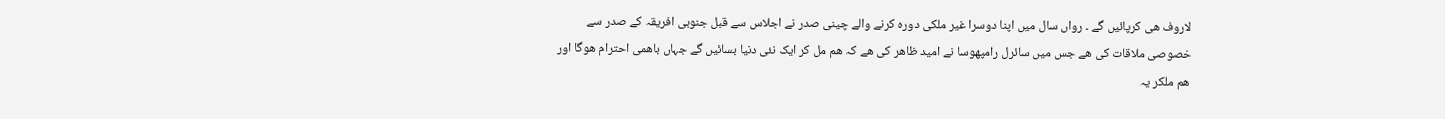لاروف ھی کرپائیں گے ۔ رواں سال میں اپنا دوسرا غیر ملکی دورہ کرنے والے چینی صدر نے اجلاس سے قبل جنوبی افریقہ کے صدر سے خصوصی ملاقات کی ھے جس میں سائرل رامپھوسا نے امید ظاھر کی ھے کہ ھم مل کر ایک نئی دنیا بسائیں گے جہاں باھمی احترام ھوگا اور ھم ملکر یہ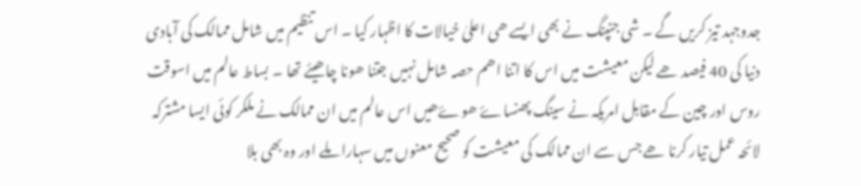جدوجہد تیز کریں گے ۔ شی جنپنگ نے بھی ایسے ھی اعلیٰ خیالات کا اظہار کیا ۔ اس تنظیم میں شامل ممالک کی آبادی دنیا کی 40 فیصد ھے لیکن معیشت میں اس کا اتنا اھم حصہ شامل نہیں جتنا ھونا چاھیئے تھا ۔ بساط عالم میں اسوقت روس اور چین کے مقابل امریکہ نے سینگ پھنساۓ ھوۓھیں اس عالم میں ان ممالک نے ملکر کوئی ایسا مشترکہ لائحہ عمل تیار کرنا ھے جس سے ان ممالک کی معیشت کو صحیح معنوں میں سہارا ملے اور وہ بھی بلا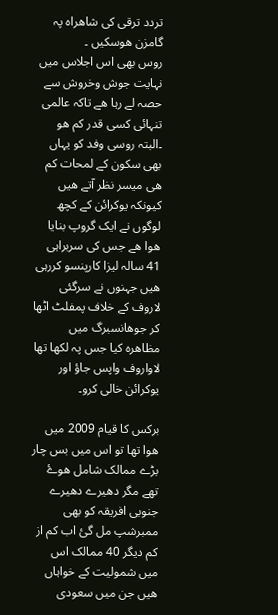تردد ترقی کی شاھراہ پہ گامزن ھوسکیں ۔
روس بھی اس اجلاس میں نہایت جوش وخروش سے حصہ لے رہا ھے تاکہ عالمی تنہائی کسی قدر کم ھو ۔البتہ روسی وفد کو یہاں بھی سکون کے لمحات کم ھی میسر نظر آتے ھیں کیونکہ یوکرائن کے کچھ لوگوں نے ایک گروپ بنایا ھوا ھے جس کی سربراہی 41 سالہ لیزا کارپنسو کررہی ھیں جہنوں نے سرگئی لاروف کے خلاف پمفلٹ اٹھا کر جوھانسبرگ میں مظاھرہ کیا جس پہ لکھا تھا لاواروف واپس جاؤ اور یوکرائن خالی کرو۔

برکس کا قیام 2009 میں ھوا تھا تو اس میں بس چار بڑے ممالک شامل ھوۓ تھے مگر دھیرے دھیرے جنوبی افریقہ کو بھی ممبرشپ مل گئ اب کم از کم دیگر 40 ممالک اس میں شمولیت کے خواہاں ھیں جن میں سعودی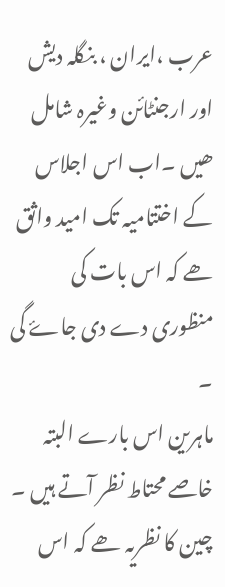عرب ،ایران ، بنگلہ دیش اور ارجنٹائن وغیرہ شامل ھیں ۔اب اس اجلاس کے اختتامیہ تک امید واثق ھے کہ اس بات کی منظوری دے دی جاۓ گی ۔
ماہرین اس بارے البتہ خاصے محتاط نظر آتے ہیں ۔ چین کا نظریہ ھے کہ اس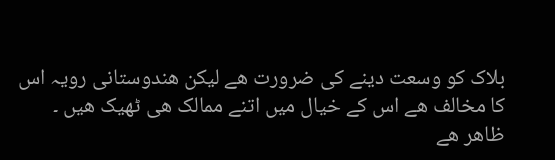بلاک کو وسعت دینے کی ضرورت ھے لیکن ھندوستانی رویہ اس کا مخالف ھے اس کے خیال میں اتنے ممالک ھی ٹھیک ھیں ۔ ظاھر ھے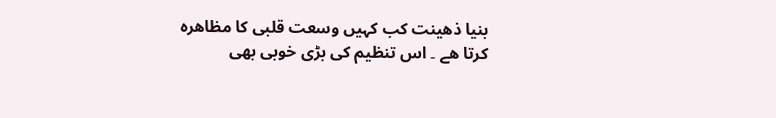بنیا ذھینت کب کہیں وسعت قلبی کا مظاھرہ کرتا ھے ۔ اس تنظیم کی بڑی خوبی بھی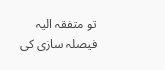تو متفقہ الیہ فیصلہ سازی کی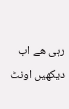رہی ھے اب دیکھیں اونٹ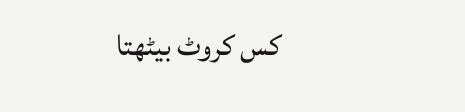کس کروٹ بیٹھتا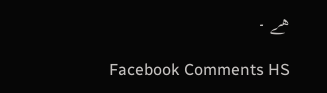ھے ۔

Facebook Comments HS